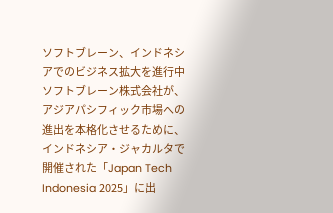ソフトブレーン、インドネシアでのビジネス拡大を進行中
ソフトブレーン株式会社が、アジアパシフィック市場への進出を本格化させるために、インドネシア・ジャカルタで開催された「Japan Tech Indonesia 2025」に出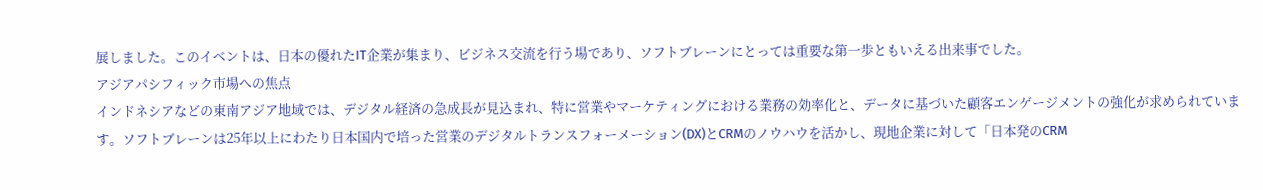展しました。このイベントは、日本の優れたIT企業が集まり、ビジネス交流を行う場であり、ソフトブレーンにとっては重要な第一歩ともいえる出来事でした。
アジアパシフィック市場への焦点
インドネシアなどの東南アジア地域では、デジタル経済の急成長が見込まれ、特に営業やマーケティングにおける業務の効率化と、データに基づいた顧客エンゲージメントの強化が求められています。ソフトブレーンは25年以上にわたり日本国内で培った営業のデジタルトランスフォーメーション(DX)とCRMのノウハウを活かし、現地企業に対して「日本発のCRM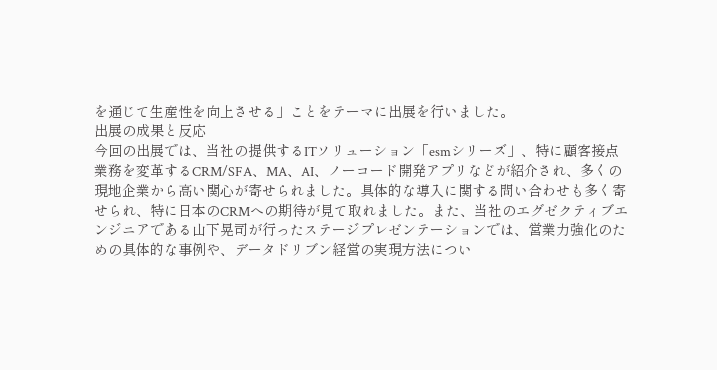を通じて生産性を向上させる」ことをテーマに出展を行いました。
出展の成果と反応
今回の出展では、当社の提供するITソリューション「esmシリーズ」、特に顧客接点業務を変革するCRM/SFA、MA、AI、ノーコード開発アプリなどが紹介され、多くの現地企業から高い関心が寄せられました。具体的な導入に関する問い合わせも多く寄せられ、特に日本のCRMへの期待が見て取れました。また、当社のエグゼクティブエンジニアである山下晃司が行ったステージプレゼンテーションでは、営業力強化のための具体的な事例や、データドリブン経営の実現方法につい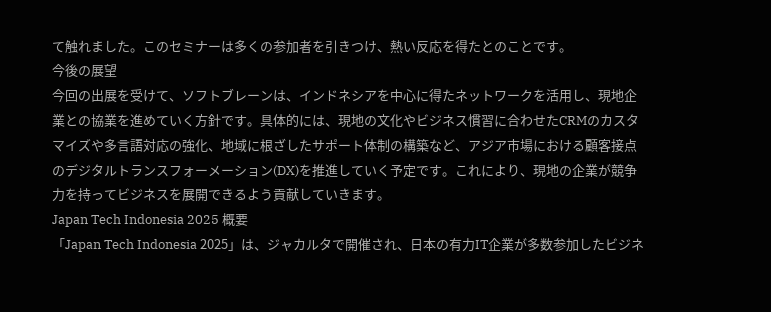て触れました。このセミナーは多くの参加者を引きつけ、熱い反応を得たとのことです。
今後の展望
今回の出展を受けて、ソフトブレーンは、インドネシアを中心に得たネットワークを活用し、現地企業との協業を進めていく方針です。具体的には、現地の文化やビジネス慣習に合わせたCRMのカスタマイズや多言語対応の強化、地域に根ざしたサポート体制の構築など、アジア市場における顧客接点のデジタルトランスフォーメーション(DX)を推進していく予定です。これにより、現地の企業が競争力を持ってビジネスを展開できるよう貢献していきます。
Japan Tech Indonesia 2025 概要
「Japan Tech Indonesia 2025」は、ジャカルタで開催され、日本の有力IT企業が多数参加したビジネ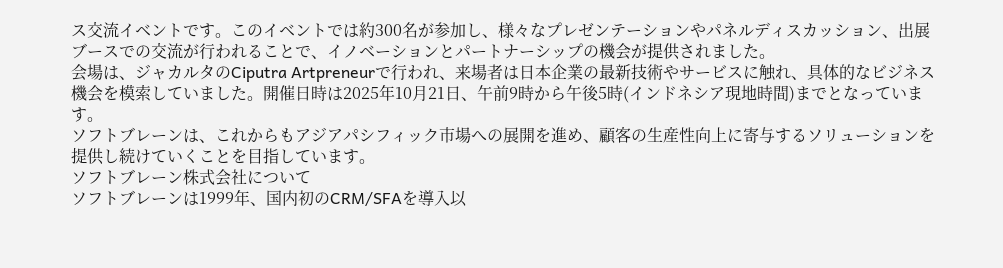ス交流イベントです。このイベントでは約300名が参加し、様々なプレゼンテーションやパネルディスカッション、出展ブースでの交流が行われることで、イノベーションとパートナーシップの機会が提供されました。
会場は、ジャカルタのCiputra Artpreneurで行われ、来場者は日本企業の最新技術やサービスに触れ、具体的なビジネス機会を模索していました。開催日時は2025年10月21日、午前9時から午後5時(インドネシア現地時間)までとなっています。
ソフトブレーンは、これからもアジアパシフィック市場への展開を進め、顧客の生産性向上に寄与するソリューションを提供し続けていくことを目指しています。
ソフトブレーン株式会社について
ソフトブレーンは1999年、国内初のCRM/SFAを導入以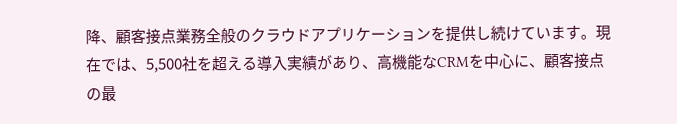降、顧客接点業務全般のクラウドアプリケーションを提供し続けています。現在では、5,500社を超える導入実績があり、高機能なCRMを中心に、顧客接点の最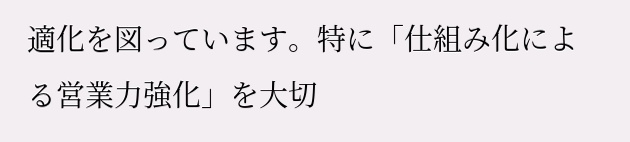適化を図っています。特に「仕組み化による営業力強化」を大切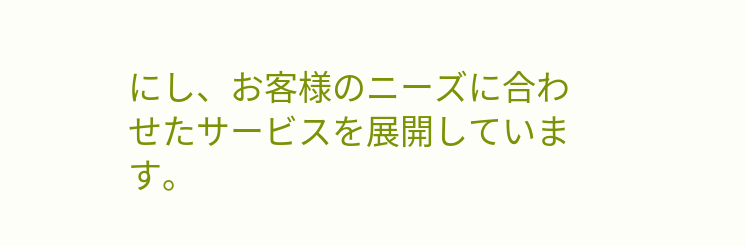にし、お客様のニーズに合わせたサービスを展開しています。